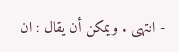- انتهى . ويمكن أن يقال : ان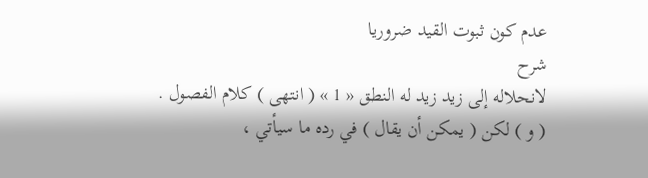عدم كون ثبوت القيد ضروريا
شرح
لانحلاله إلى زيد زيد له النطق « 1 » ( انتهى ) كلام الفصول .
( و ) لكن ( يمكن أن يقال ) في رده ما سيأتي ،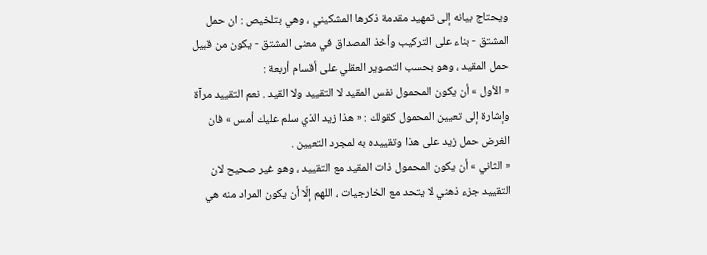ويحتاج بيانه إلى تمهيد مقدمة ذكرها المشكيني ، وهي بتلخيص : ان حمل المشتق - بناء على التركيب وأخذ المصداق في معنى المشتق - يكون من قبيل حمل المقيد ، وهو بحسب التصوير العقلي على أقسام أربعة :
« الأول » أن يكون المحمول نفس المقيد لا التقييد ولا القيد . نعم التقييد مرآة وإشارة إلى تعيين المحمول كقولك : « هذا زيد الذي سلم عليك أمس » فان الغرض حمل زيد على هذا وتقييده به لمجرد التعيين .
« الثاني » أن يكون المحمول ذات المقيد مع التقييد ، وهو غير صحيح لان التقييد جزء ذهني لا يتحد مع الخارجيات ، اللهم إلّا أن يكون المراد منه هي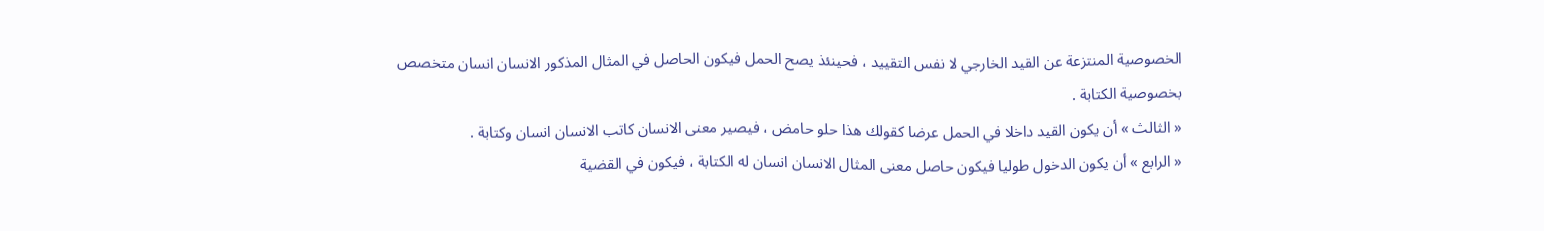الخصوصية المنتزعة عن القيد الخارجي لا نفس التقييد ، فحينئذ يصح الحمل فيكون الحاصل في المثال المذكور الانسان انسان متخصص بخصوصية الكتابة .
« الثالث » أن يكون القيد داخلا في الحمل عرضا كقولك هذا حلو حامض ، فيصير معنى الانسان كاتب الانسان انسان وكتابة .
« الرابع » أن يكون الدخول طوليا فيكون حاصل معنى المثال الانسان انسان له الكتابة ، فيكون في القضية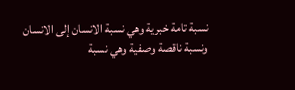نسبة تامة خبرية وهي نسبة الانسان إلى الانسان ونسبة ناقصة وصفية وهي نسبة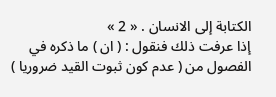الكتابة إلى الانسان . « 2 »
إذا عرفت ذلك فنقول : ( ان ) ما ذكره في الفصول من ( عدم كون ثبوت القيد ضروريا )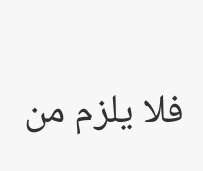فلا يلزم من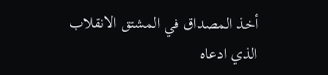أخذ المصداق في المشتق الانقلاب الذي ادعاه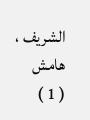الشريف ،
هامش
( 1 )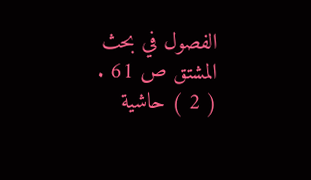الفصول في بحث المشتق ص 61 .
( 2 ) حاشية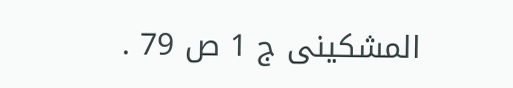المشكينى ج 1 ص 79 .